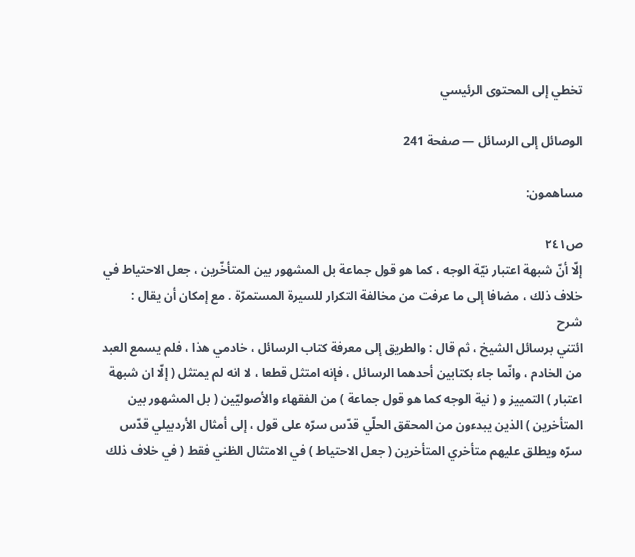تخطي إلى المحتوى الرئيسي

الوصائل إلى الرسائل — صفحة 241

مساهمون:

ص٢٤١
إلّا أنّ شبهة اعتبار نيّة الوجه ، كما هو قول جماعة بل المشهور بين المتأخّرين ، جعل الاحتياط في خلاف ذلك ، مضافا إلى ما عرفت من مخالفة التكرار للسيرة المستمرّة . مع إمكان أن يقال :
شرح
ائتني برسائل الشيخ ، ثم قال : والطريق إلى معرفة كتاب الرسائل ، خادمي هذا ، فلم يسمع العبد من الخادم ، وانّما جاء بكتابين أحدهما الرسائل ، فإنه امتثل قطعا ، لا انه لم يمتثل ( إلّا ان شبهة اعتبار ) التمييز و ( نية الوجه كما هو قول جماعة ) من الفقهاء والأصوليّين ( بل المشهور بين المتأخرين ) الذين يبدءون من المحقق الحلّي قدّس سرّه على قول ، إلى أمثال الأردبيلي قدّس سرّه ويطلق عليهم متأخري المتأخرين ( جعل الاحتياط ) في الامتثال الظني فقط ( في خلاف ذلك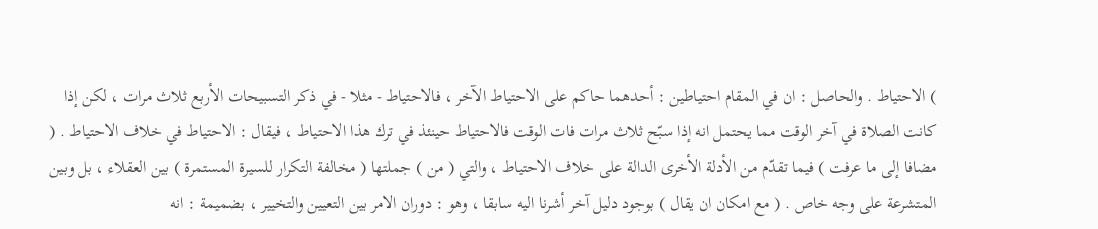) الاحتياط . والحاصل : ان في المقام احتياطين : أحدهما حاكم على الاحتياط الآخر ، فالاحتياط - مثلا - في ذكر التسبيحات الأربع ثلاث مرات ، لكن إذا كانت الصلاة في آخر الوقت مما يحتمل انه إذا سبّح ثلاث مرات فات الوقت فالاحتياط حينئذ في ترك هذا الاحتياط ، فيقال : الاحتياط في خلاف الاحتياط . ( مضافا إلى ما عرفت ) فيما تقدّم من الأدلة الأخرى الدالة على خلاف الاحتياط ، والتي ( من ) جملتها ( مخالفة التكرار للسيرة المستمرة ) بين العقلاء ، بل وبين المتشرعة على وجه خاص . ( مع امكان ان يقال ) بوجود دليل آخر أشرنا اليه سابقا ، وهو : دوران الامر بين التعيين والتخيير ، بضميمة : انه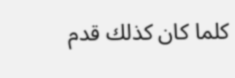كلما كان كذلك قدم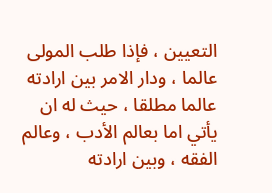التعيين ، فإذا طلب المولى عالما ، ودار الامر بين ارادته عالما مطلقا ، حيث له ان يأتي اما بعالم الأدب ، وعالم الفقه ، وبين ارادته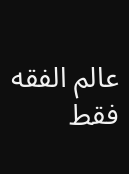عالم الفقه فقط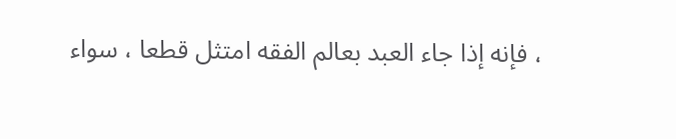، فإنه إذا جاء العبد بعالم الفقه امتثل قطعا ، سواء